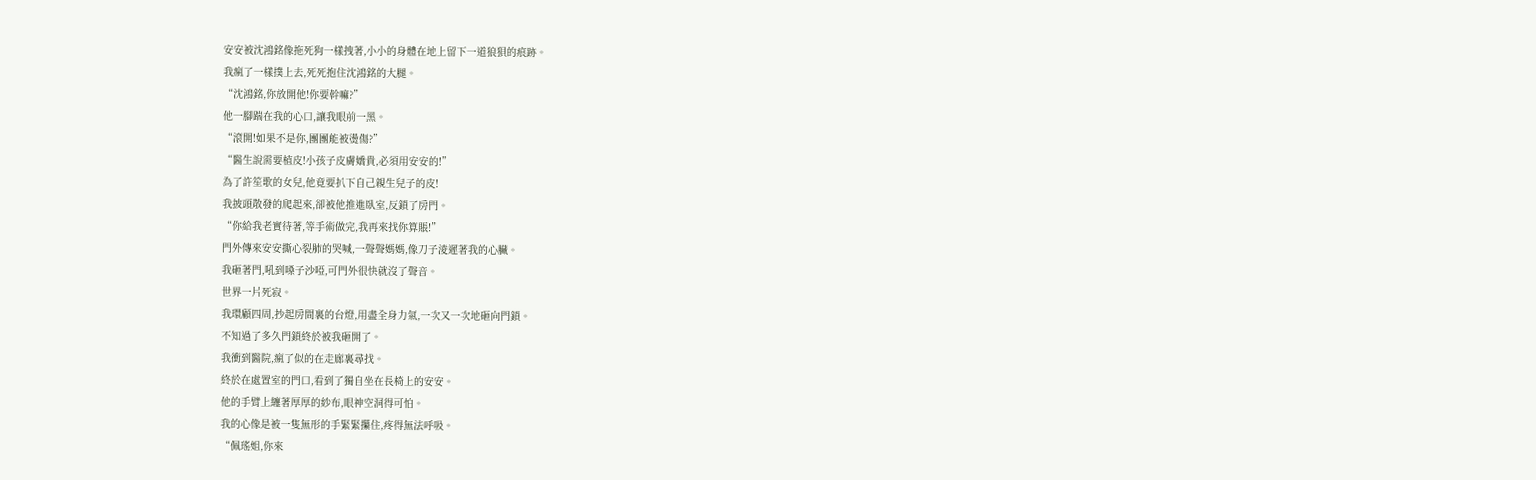安安被沈鴻銘像拖死狗一樣拽著,小小的身體在地上留下一道狼狽的痕跡。
我瘋了一樣撲上去,死死抱住沈鴻銘的大腿。
“沈鴻銘,你放開他!你要幹嘛?”
他一腳踹在我的心口,讓我眼前一黑。
“滾開!如果不是你,團團能被燙傷?”
“醫生說需要植皮!小孩子皮膚嬌貴,必須用安安的!”
為了許笙歌的女兒,他竟要扒下自己親生兒子的皮!
我披頭散發的爬起來,卻被他推進臥室,反鎖了房門。
“你給我老實待著,等手術做完,我再來找你算賬!”
門外傳來安安撕心裂肺的哭喊,一聲聲媽媽,像刀子淩遲著我的心臟。
我砸著門,吼到嗓子沙啞,可門外很快就沒了聲音。
世界一片死寂。
我環顧四周,抄起房間裏的台燈,用盡全身力氣,一次又一次地砸向門鎖。
不知過了多久門鎖終於被我砸開了。
我衝到醫院,瘋了似的在走廊裏尋找。
終於在處置室的門口,看到了獨自坐在長椅上的安安。
他的手臂上纏著厚厚的紗布,眼神空洞得可怕。
我的心像是被一隻無形的手緊緊攥住,疼得無法呼吸。
“佩瑤姐,你來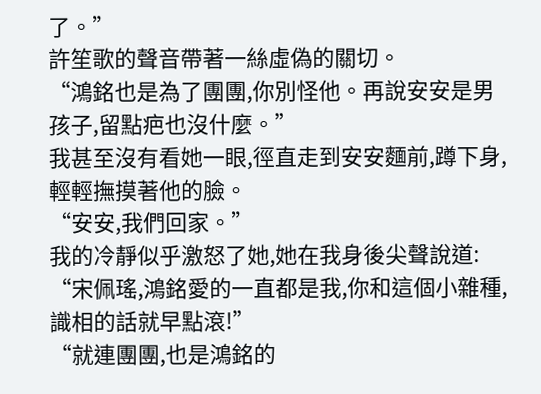了。”
許笙歌的聲音帶著一絲虛偽的關切。
“鴻銘也是為了團團,你別怪他。再說安安是男孩子,留點疤也沒什麼。”
我甚至沒有看她一眼,徑直走到安安麵前,蹲下身,輕輕撫摸著他的臉。
“安安,我們回家。”
我的冷靜似乎激怒了她,她在我身後尖聲說道:
“宋佩瑤,鴻銘愛的一直都是我,你和這個小雜種,識相的話就早點滾!”
“就連團團,也是鴻銘的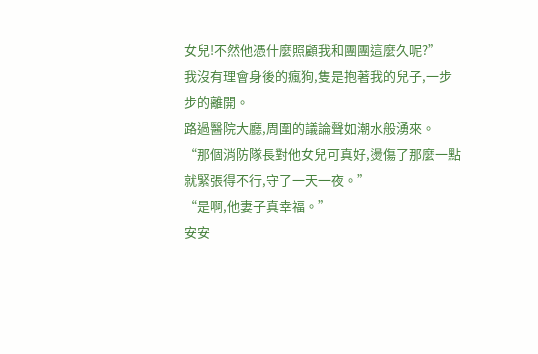女兒!不然他憑什麼照顧我和團團這麼久呢?”
我沒有理會身後的瘋狗,隻是抱著我的兒子,一步步的離開。
路過醫院大廳,周圍的議論聲如潮水般湧來。
“那個消防隊長對他女兒可真好,燙傷了那麼一點就緊張得不行,守了一天一夜。”
“是啊,他妻子真幸福。”
安安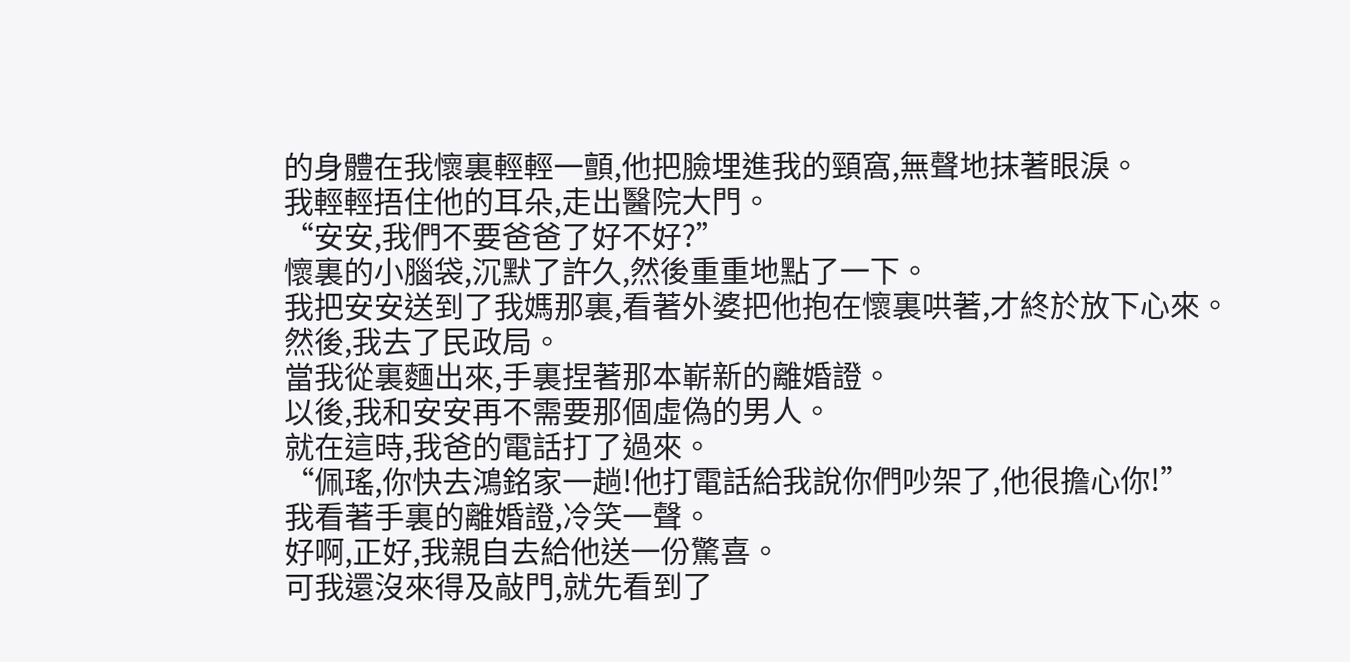的身體在我懷裏輕輕一顫,他把臉埋進我的頸窩,無聲地抹著眼淚。
我輕輕捂住他的耳朵,走出醫院大門。
“安安,我們不要爸爸了好不好?”
懷裏的小腦袋,沉默了許久,然後重重地點了一下。
我把安安送到了我媽那裏,看著外婆把他抱在懷裏哄著,才終於放下心來。
然後,我去了民政局。
當我從裏麵出來,手裏捏著那本嶄新的離婚證。
以後,我和安安再不需要那個虛偽的男人。
就在這時,我爸的電話打了過來。
“佩瑤,你快去鴻銘家一趟!他打電話給我說你們吵架了,他很擔心你!”
我看著手裏的離婚證,冷笑一聲。
好啊,正好,我親自去給他送一份驚喜。
可我還沒來得及敲門,就先看到了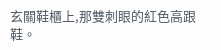玄關鞋櫃上,那雙刺眼的紅色高跟鞋。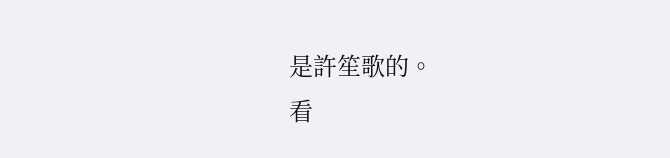是許笙歌的。
看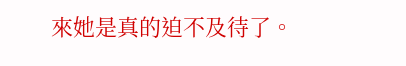來她是真的迫不及待了。